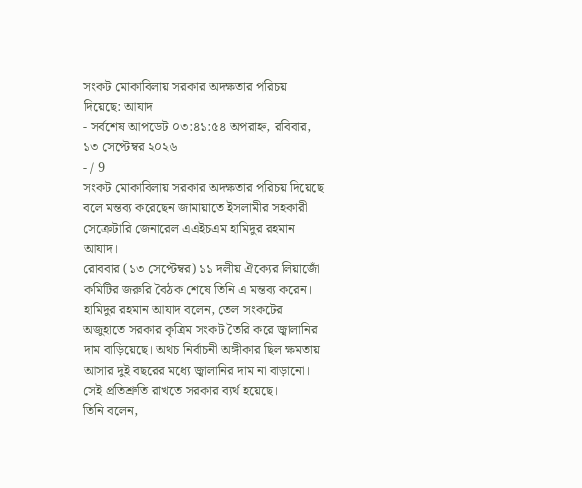সংকট মোকাবিলায় সরকার অদক্ষতার পরিচয় দিয়েছে: আযাদ
- সর্বশেষ আপডেট ০৩:৪১:৫৪ অপরাহ্ন, রবিবার, ১৩ সেপ্টেম্বর ২০২৬
- / 9
সংকট মোকাবিলায় সরকার অদক্ষতার পরিচয় দিয়েছে বলে মন্তব্য করেছেন জামায়াতে ইসলামীর সহকারী সেক্রেটারি জেনারেল এএইচএম হামিদুর রহমান আযাদ।
রোববার (১৩ সেপ্টেম্বর) ১১ দলীয় ঐক্যের লিয়াজোঁ কমিটির জরুরি বৈঠক শেষে তিনি এ মন্তব্য করেন।
হামিদুর রহমান আযাদ বলেন, তেল সংকটের অজুহাতে সরকার কৃত্রিম সংকট তৈরি করে জ্বালানির দাম বাড়িয়েছে। অথচ নির্বাচনী অঙ্গীকার ছিল ক্ষমতায় আসার দুই বছরের মধ্যে জ্বালানির দাম না বাড়ানো। সেই প্রতিশ্রুতি রাখতে সরকার ব্যর্থ হয়েছে।
তিনি বলেন,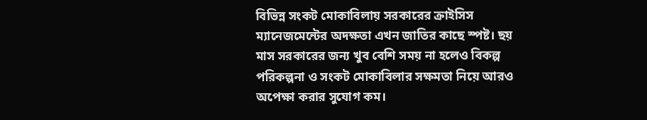বিভিন্ন সংকট মোকাবিলায় সরকারের ক্রাইসিস ম্যানেজমেন্টের অদক্ষতা এখন জাতির কাছে স্পষ্ট। ছয় মাস সরকারের জন্য খুব বেশি সময় না হলেও বিকল্প পরিকল্পনা ও সংকট মোকাবিলার সক্ষমতা নিয়ে আরও অপেক্ষা করার সুযোগ কম।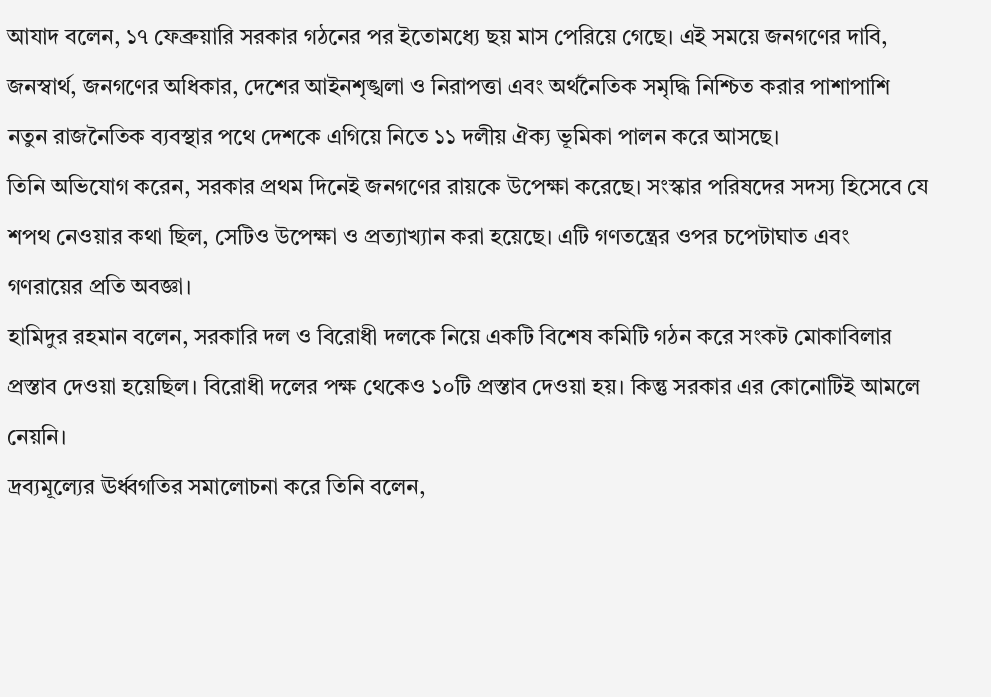আযাদ বলেন, ১৭ ফেব্রুয়ারি সরকার গঠনের পর ইতোমধ্যে ছয় মাস পেরিয়ে গেছে। এই সময়ে জনগণের দাবি, জনস্বার্থ, জনগণের অধিকার, দেশের আইনশৃঙ্খলা ও নিরাপত্তা এবং অর্থনৈতিক সমৃদ্ধি নিশ্চিত করার পাশাপাশি নতুন রাজনৈতিক ব্যবস্থার পথে দেশকে এগিয়ে নিতে ১১ দলীয় ঐক্য ভূমিকা পালন করে আসছে।
তিনি অভিযোগ করেন, সরকার প্রথম দিনেই জনগণের রায়কে উপেক্ষা করেছে। সংস্কার পরিষদের সদস্য হিসেবে যে শপথ নেওয়ার কথা ছিল, সেটিও উপেক্ষা ও প্রত্যাখ্যান করা হয়েছে। এটি গণতন্ত্রের ওপর চপেটাঘাত এবং গণরায়ের প্রতি অবজ্ঞা।
হামিদুর রহমান বলেন, সরকারি দল ও বিরোধী দলকে নিয়ে একটি বিশেষ কমিটি গঠন করে সংকট মোকাবিলার প্রস্তাব দেওয়া হয়েছিল। বিরোধী দলের পক্ষ থেকেও ১০টি প্রস্তাব দেওয়া হয়। কিন্তু সরকার এর কোনোটিই আমলে নেয়নি।
দ্রব্যমূল্যের ঊর্ধ্বগতির সমালোচনা করে তিনি বলেন,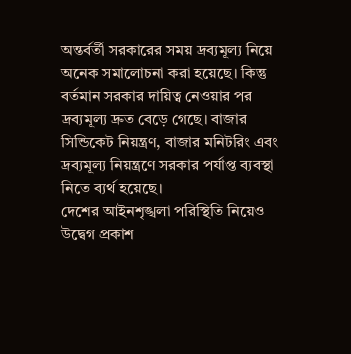অন্তর্বর্তী সরকারের সময় দ্রব্যমূল্য নিয়ে অনেক সমালোচনা করা হয়েছে। কিন্তু বর্তমান সরকার দায়িত্ব নেওয়ার পর দ্রব্যমূল্য দ্রুত বেড়ে গেছে। বাজার সিন্ডিকেট নিয়ন্ত্রণ, বাজার মনিটরিং এবং দ্রব্যমূল্য নিয়ন্ত্রণে সরকার পর্যাপ্ত ব্যবস্থা নিতে ব্যর্থ হয়েছে।
দেশের আইনশৃঙ্খলা পরিস্থিতি নিয়েও উদ্বেগ প্রকাশ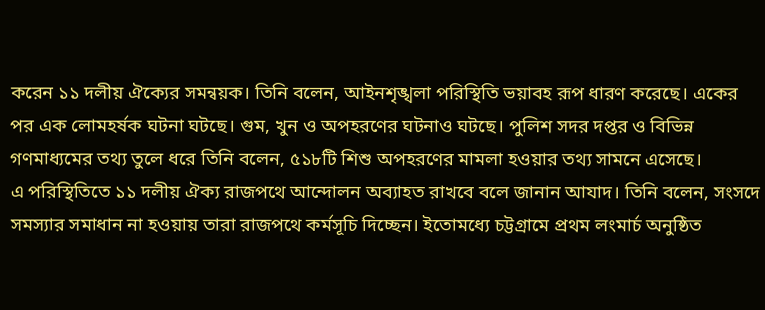করেন ১১ দলীয় ঐক্যের সমন্বয়ক। তিনি বলেন, আইনশৃঙ্খলা পরিস্থিতি ভয়াবহ রূপ ধারণ করেছে। একের পর এক লোমহর্ষক ঘটনা ঘটছে। গুম, খুন ও অপহরণের ঘটনাও ঘটছে। পুলিশ সদর দপ্তর ও বিভিন্ন গণমাধ্যমের তথ্য তুলে ধরে তিনি বলেন, ৫১৮টি শিশু অপহরণের মামলা হওয়ার তথ্য সামনে এসেছে।
এ পরিস্থিতিতে ১১ দলীয় ঐক্য রাজপথে আন্দোলন অব্যাহত রাখবে বলে জানান আযাদ। তিনি বলেন, সংসদে সমস্যার সমাধান না হওয়ায় তারা রাজপথে কর্মসূচি দিচ্ছেন। ইতোমধ্যে চট্টগ্রামে প্রথম লংমার্চ অনুষ্ঠিত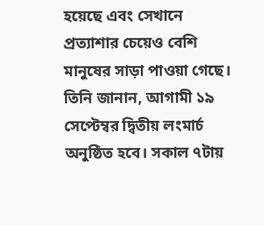হয়েছে এবং সেখানে প্রত্যাশার চেয়েও বেশি মানুষের সাড়া পাওয়া গেছে।
তিনি জানান, আগামী ১৯ সেপ্টেম্বর দ্বিতীয় লংমার্চ অনুষ্ঠিত হবে। সকাল ৭টায়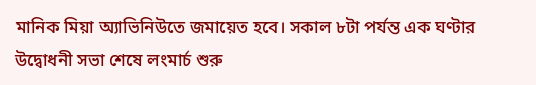মানিক মিয়া অ্যাভিনিউতে জমায়েত হবে। সকাল ৮টা পর্যন্ত এক ঘণ্টার উদ্বোধনী সভা শেষে লংমার্চ শুরু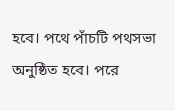হবে। পথে পাঁচটি পথসভা অনুষ্ঠিত হবে। পরে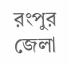রংপুর জেলা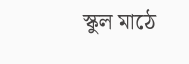স্কুল মাঠে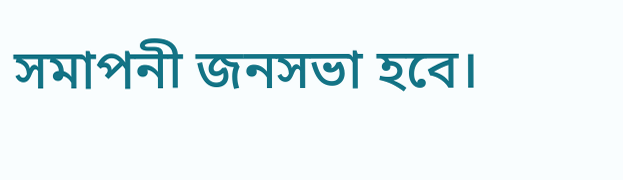সমাপনী জনসভা হবে।